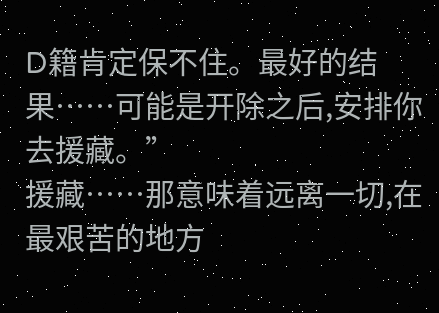D籍肯定保不住。最好的结果……可能是开除之后,安排你去援藏。”
援藏……那意味着远离一切,在最艰苦的地方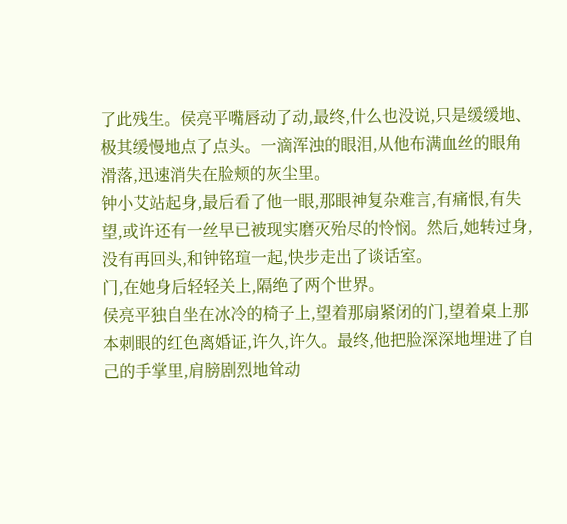了此残生。侯亮平嘴唇动了动,最终,什么也没说,只是缓缓地、极其缓慢地点了点头。一滴浑浊的眼泪,从他布满血丝的眼角滑落,迅速消失在脸颊的灰尘里。
钟小艾站起身,最后看了他一眼,那眼神复杂难言,有痛恨,有失望,或许还有一丝早已被现实磨灭殆尽的怜悯。然后,她转过身,没有再回头,和钟铭瑄一起,快步走出了谈话室。
门,在她身后轻轻关上,隔绝了两个世界。
侯亮平独自坐在冰冷的椅子上,望着那扇紧闭的门,望着桌上那本刺眼的红色离婚证,许久,许久。最终,他把脸深深地埋进了自己的手掌里,肩膀剧烈地耸动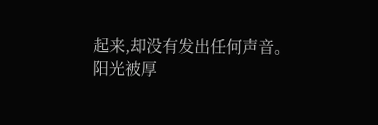起来,却没有发出任何声音。
阳光被厚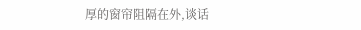厚的窗帘阻隔在外,谈话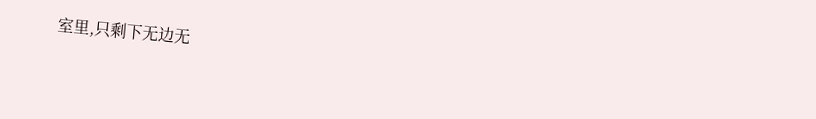室里,只剩下无边无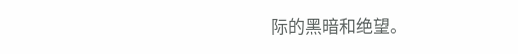际的黑暗和绝望。